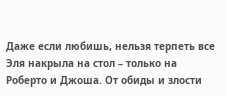Даже если любишь, нельзя терпеть все
Эля накрыла на стол – только на Роберто и Джоша. От обиды и злости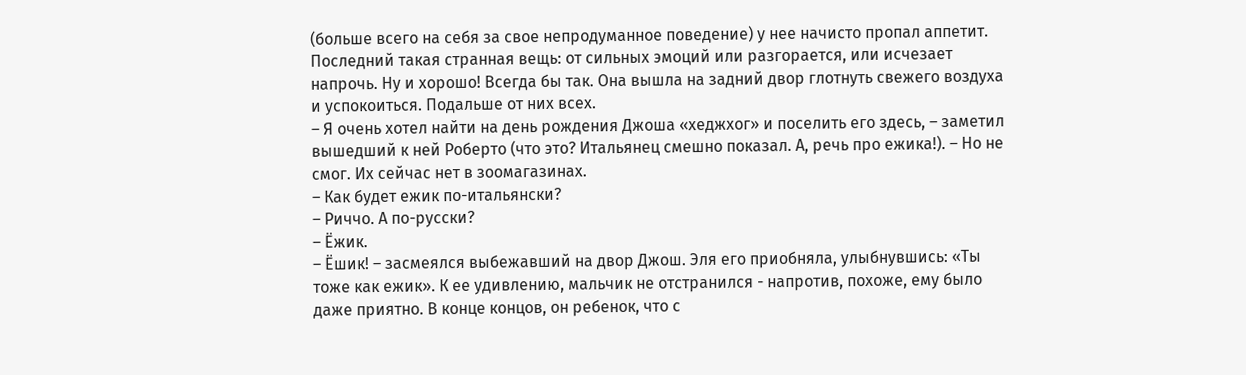(больше всего на себя за свое непродуманное поведение) у нее начисто пропал аппетит. Последний такая странная вещь: от сильных эмоций или разгорается, или исчезает напрочь. Ну и хорошо! Всегда бы так. Она вышла на задний двор глотнуть свежего воздуха и успокоиться. Подальше от них всех.
– Я очень хотел найти на день рождения Джоша «хеджхог» и поселить его здесь, – заметил вышедший к ней Роберто (что это? Итальянец смешно показал. А, речь про ежика!). – Но не смог. Их сейчас нет в зоомагазинах.
– Как будет ежик по-итальянски?
– Риччо. А по-русски?
– Ёжик.
– Ёшик! – засмеялся выбежавший на двор Джош. Эля его приобняла, улыбнувшись: «Ты тоже как ежик». К ее удивлению, мальчик не отстранился - напротив, похоже, ему было даже приятно. В конце концов, он ребенок, что с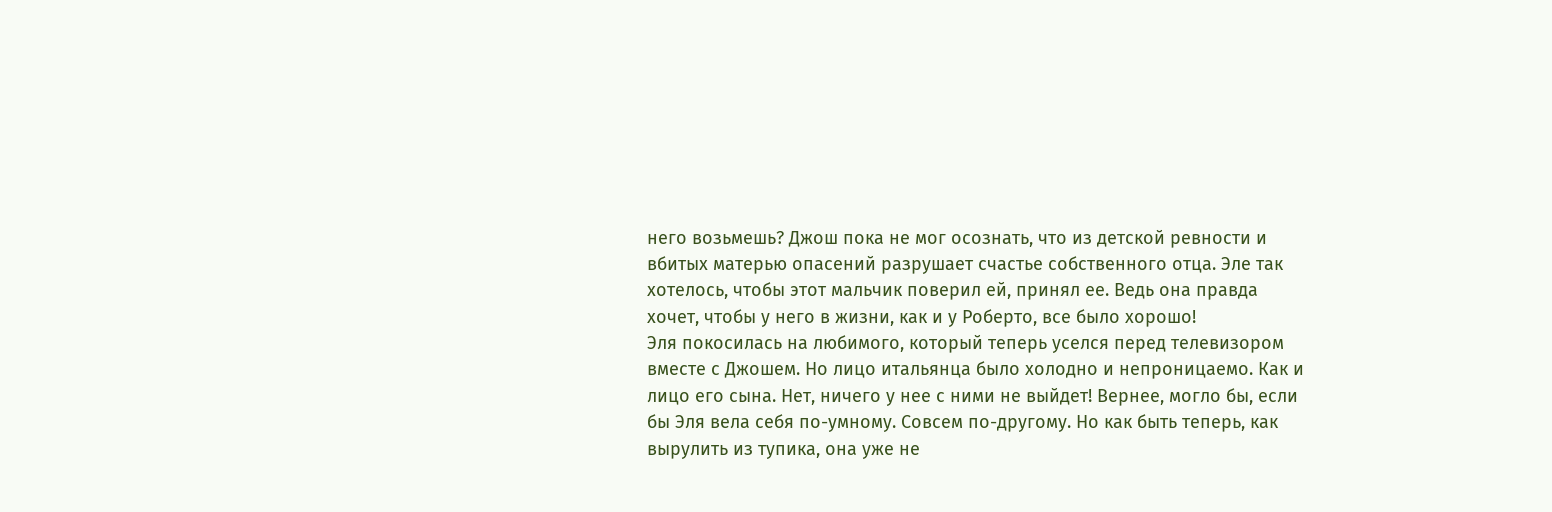него возьмешь? Джош пока не мог осознать, что из детской ревности и вбитых матерью опасений разрушает счастье собственного отца. Эле так хотелось, чтобы этот мальчик поверил ей, принял ее. Ведь она правда хочет, чтобы у него в жизни, как и у Роберто, все было хорошо!
Эля покосилась на любимого, который теперь уселся перед телевизором вместе с Джошем. Но лицо итальянца было холодно и непроницаемо. Как и лицо его сына. Нет, ничего у нее с ними не выйдет! Вернее, могло бы, если бы Эля вела себя по-умному. Совсем по-другому. Но как быть теперь, как вырулить из тупика, она уже не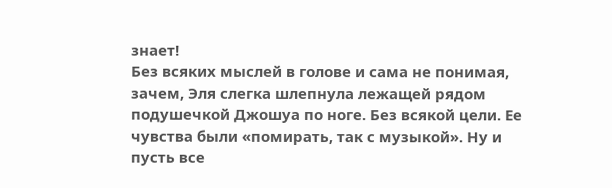знает!
Без всяких мыслей в голове и сама не понимая, зачем, Эля слегка шлепнула лежащей рядом подушечкой Джошуа по ноге. Без всякой цели. Ее чувства были «помирать, так с музыкой». Ну и пусть все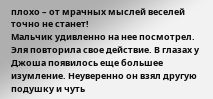плохо – от мрачных мыслей веселей точно не станет!
Мальчик удивленно на нее посмотрел. Эля повторила свое действие. В глазах у Джоша появилось еще большее изумление. Неуверенно он взял другую подушку и чуть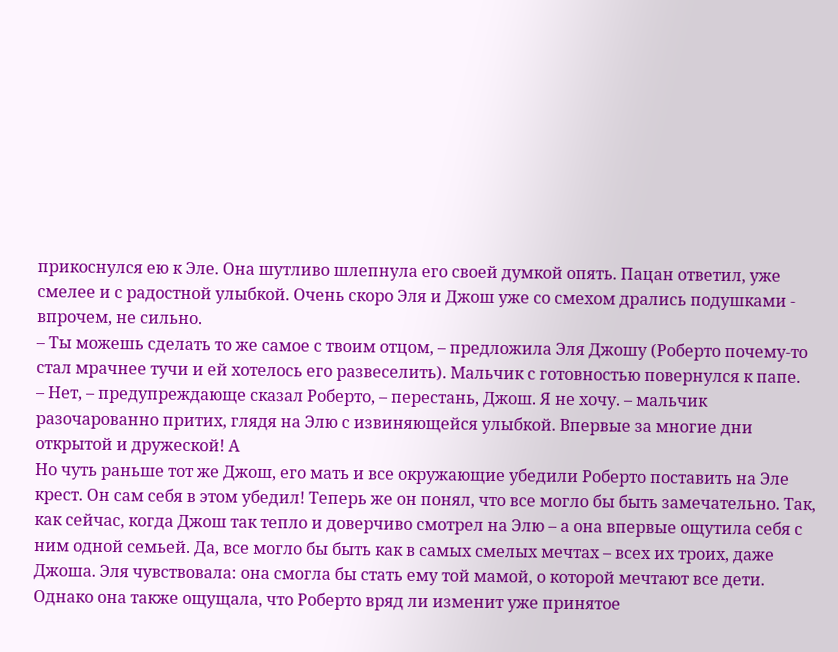прикоснулся ею к Эле. Она шутливо шлепнула его своей думкой опять. Пацан ответил, уже смелее и с радостной улыбкой. Очень скоро Эля и Джош уже со смехом дрались подушками - впрочем, не сильно.
– Ты можешь сделать то же самое с твоим отцом, – предложила Эля Джошу (Роберто почему-то стал мрачнее тучи и ей хотелось его развеселить). Мальчик с готовностью повернулся к папе.
– Нет, – предупреждающе сказал Роберто, – перестань, Джош. Я не хочу. – мальчик разочарованно притих, глядя на Элю с извиняющейся улыбкой. Впервые за многие дни открытой и дружеской! А
Но чуть раньше тот же Джош, его мать и все окружающие убедили Роберто поставить на Эле крест. Он сам себя в этом убедил! Теперь же он понял, что все могло бы быть замечательно. Так, как сейчас, когда Джош так тепло и доверчиво смотрел на Элю – а она впервые ощутила себя с ним одной семьей. Да, все могло бы быть как в самых смелых мечтах – всех их троих, даже Джоша. Эля чувствовала: она смогла бы стать ему той мамой, о которой мечтают все дети. Однако она также ощущала, что Роберто вряд ли изменит уже принятое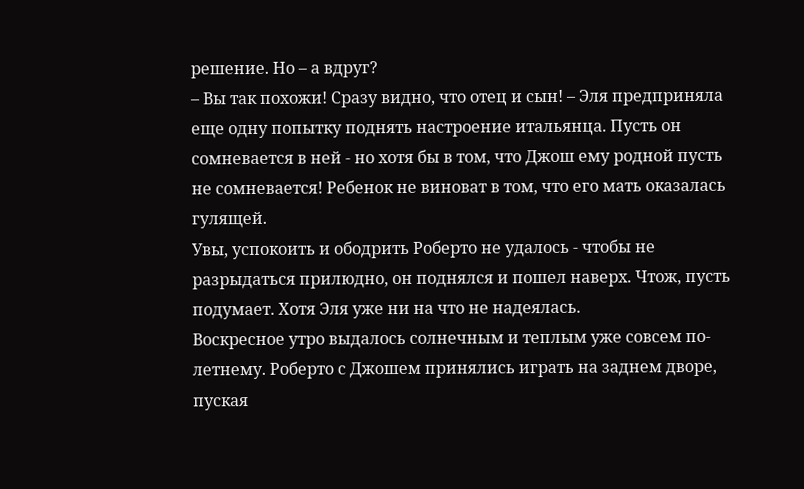решение. Но – а вдруг?
– Вы так похожи! Сразу видно, что отец и сын! – Эля предприняла еще одну попытку поднять настроение итальянца. Пусть он сомневается в ней - но хотя бы в том, что Джош ему родной пусть не сомневается! Ребенок не виноват в том, что его мать оказалась гулящей.
Увы, успокоить и ободрить Роберто не удалось - чтобы не разрыдаться прилюдно, он поднялся и пошел наверх. Чтож, пусть подумает. Хотя Эля уже ни на что не надеялась.
Воскресное утро выдалось солнечным и теплым уже совсем по-летнему. Роберто с Джошем принялись играть на заднем дворе, пуская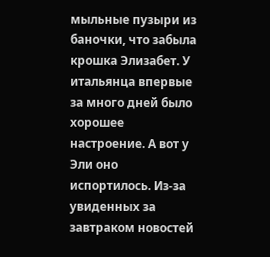мыльные пузыри из баночки, что забыла крошка Элизабет. У итальянца впервые за много дней было хорошее настроение. А вот у Эли оно испортилось. Из-за увиденных за завтраком новостей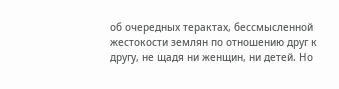об очередных терактах, бессмысленной жестокости землян по отношению друг к другу, не щадя ни женщин, ни детей. Но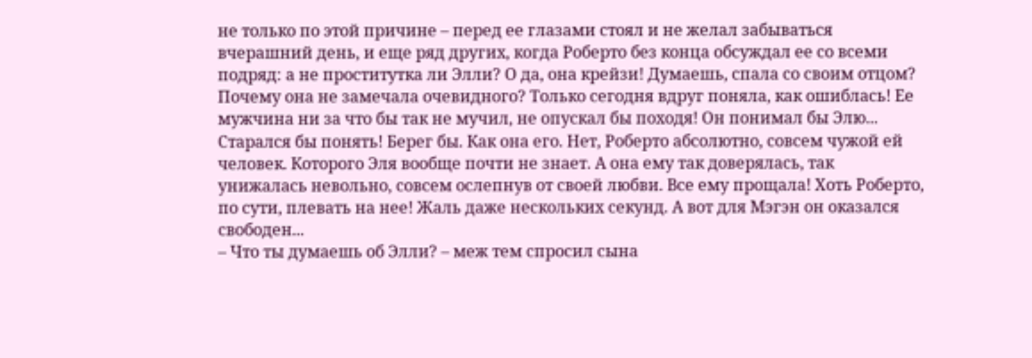не только по этой причине – перед ее глазами стоял и не желал забываться вчерашний день, и еще ряд других, когда Роберто без конца обсуждал ее со всеми подряд: а не проститутка ли Элли? О да, она крейзи! Думаешь, спала со своим отцом?
Почему она не замечала очевидного? Только сегодня вдруг поняла, как ошиблась! Ее мужчина ни за что бы так не мучил, не опускал бы походя! Он понимал бы Элю... Старался бы понять! Берег бы. Как она его. Нет, Роберто абсолютно, совсем чужой ей человек. Которого Эля вообще почти не знает. А она ему так доверялась, так унижалась невольно, совсем ослепнув от своей любви. Все ему прощала! Хоть Роберто, по сути, плевать на нее! Жаль даже нескольких секунд. А вот для Мэгэн он оказался свободен...
– Что ты думаешь об Элли? – меж тем спросил сына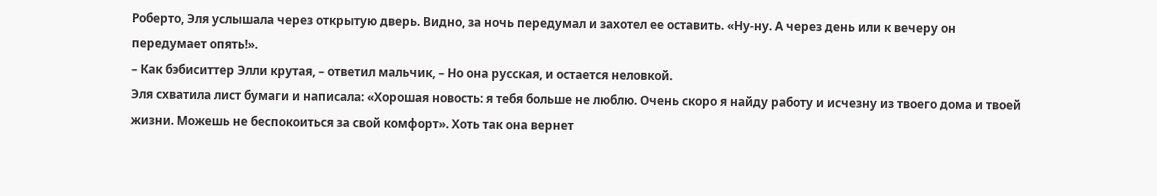Роберто, Эля услышала через открытую дверь. Видно, за ночь передумал и захотел ее оставить. «Ну-ну. А через день или к вечеру он передумает опять!».
– Как бэбиситтер Элли крутая, – ответил мальчик, – Но она русская, и остается неловкой.
Эля схватила лист бумаги и написала: «Хорошая новость: я тебя больше не люблю. Очень скоро я найду работу и исчезну из твоего дома и твоей жизни. Можешь не беспокоиться за свой комфорт». Хоть так она вернет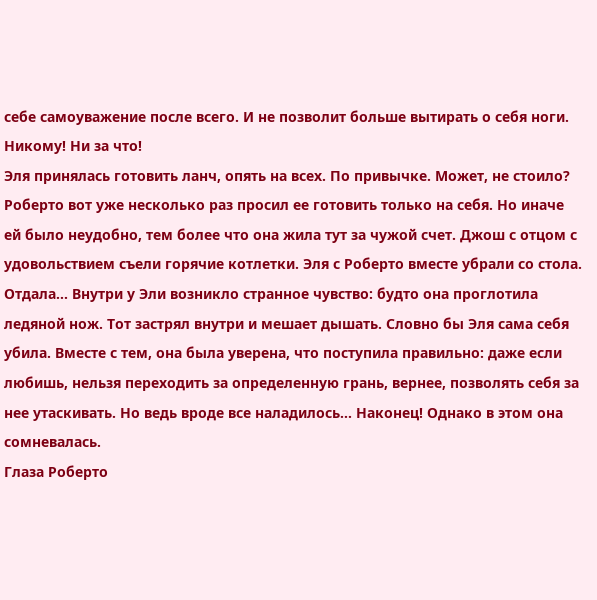себе самоуважение после всего. И не позволит больше вытирать о себя ноги. Никому! Ни за что!
Эля принялась готовить ланч, опять на всех. По привычке. Может, не стоило? Роберто вот уже несколько раз просил ее готовить только на себя. Но иначе ей было неудобно, тем более что она жила тут за чужой счет. Джош с отцом с удовольствием съели горячие котлетки. Эля с Роберто вместе убрали со стола.
Отдала... Внутри у Эли возникло странное чувство: будто она проглотила ледяной нож. Тот застрял внутри и мешает дышать. Словно бы Эля сама себя убила. Вместе с тем, она была уверена, что поступила правильно: даже если любишь, нельзя переходить за определенную грань, вернее, позволять себя за нее утаскивать. Но ведь вроде все наладилось... Наконец! Однако в этом она сомневалась.
Глаза Роберто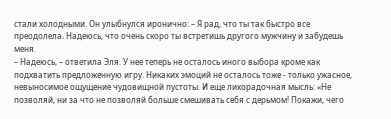стали холодными. Он улыбнулся иронично: – Я рад, что ты так быстро все преодолела. Надеюсь, что очень скоро ты встретишь другого мужчину и забудешь меня.
– Надеюсь, – ответила Эля. У нее теперь не осталось иного выбора кроме как подхватить предложенную игру. Никаких эмоций не осталось тоже - только ужасное, невыносимое ощущение чудовищной пустоты. И еще лихорадочная мысль: «Не позволяй, ни за что не позволяй больше смешивать себя с дерьмом! Покажи, чего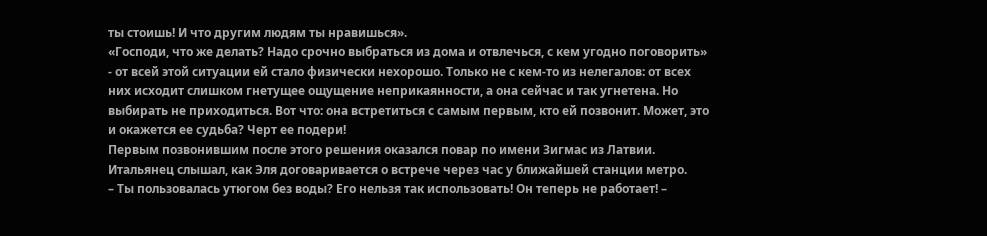ты стоишь! И что другим людям ты нравишься».
«Господи, что же делать? Надо срочно выбраться из дома и отвлечься, с кем угодно поговорить» - от всей этой ситуации ей стало физически нехорошо. Только не с кем-то из нелегалов: от всех них исходит слишком гнетущее ощущение неприкаянности, а она сейчас и так угнетена. Но выбирать не приходиться. Вот что: она встретиться с самым первым, кто ей позвонит. Может, это и окажется ее судьба? Черт ее подери!
Первым позвонившим после этого решения оказался повар по имени Зигмас из Латвии. Итальянец слышал, как Эля договаривается о встрече через час у ближайшей станции метро.
– Ты пользовалась утюгом без воды? Его нельзя так использовать! Он теперь не работает! –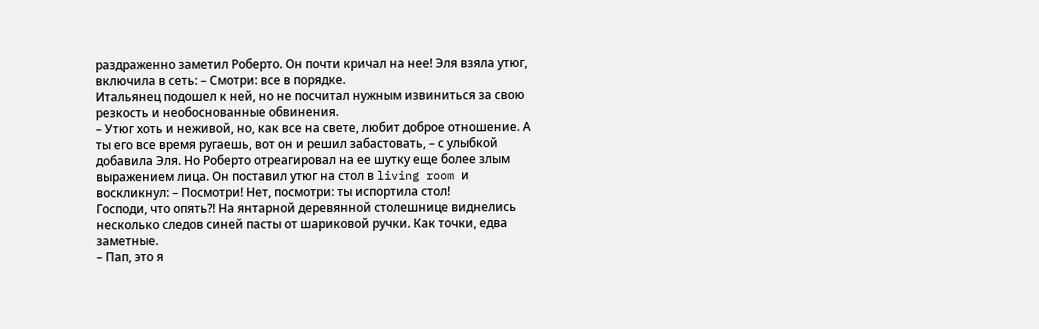раздраженно заметил Роберто. Он почти кричал на нее! Эля взяла утюг, включила в сеть: – Смотри: все в порядке.
Итальянец подошел к ней, но не посчитал нужным извиниться за свою резкость и необоснованные обвинения.
– Утюг хоть и неживой, но, как все на свете, любит доброе отношение. А ты его все время ругаешь, вот он и решил забастовать, – с улыбкой добавила Эля. Но Роберто отреагировал на ее шутку еще более злым выражением лица. Он поставил утюг на стол в living room и воскликнул: – Посмотри! Нет, посмотри: ты испортила стол!
Господи, что опять?! На янтарной деревянной столешнице виднелись несколько следов синей пасты от шариковой ручки. Как точки, едва заметные.
– Пап, это я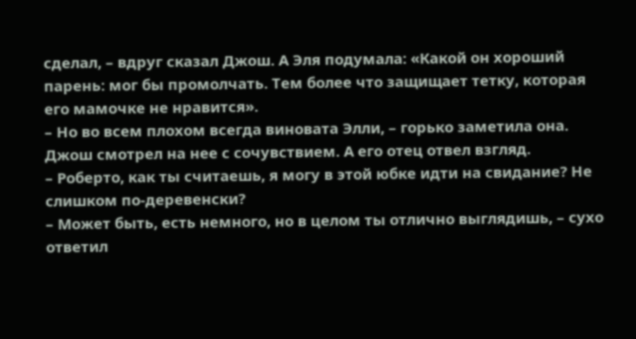сделал, – вдруг сказал Джош. А Эля подумала: «Какой он хороший парень: мог бы промолчать. Тем более что защищает тетку, которая его мамочке не нравится».
– Но во всем плохом всегда виновата Элли, – горько заметила она. Джош смотрел на нее с сочувствием. А его отец отвел взгляд.
– Роберто, как ты считаешь, я могу в этой юбке идти на свидание? Не слишком по-деревенски?
– Может быть, есть немного, но в целом ты отлично выглядишь, – сухо ответил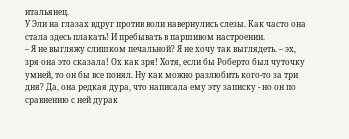итальянец.
У Эли на глазах вдруг против воли навернулись слезы. Как часто она стала здесь плакать! И пребывать в паршивом настроении.
– Я не выгляжу слишком печальной? Я не хочу так выглядеть. – эх, зря она это сказала! Ох как зря! Хотя, если бы Роберто был чуточку умней, то он бы все понял. Ну как можно разлюбить кого-то за три дня? Да, она редкая дура, что написала ему эту записку - но он по сравнению с ней дурак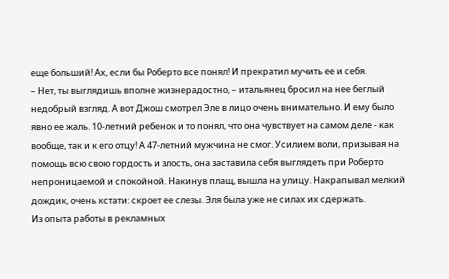еще больший! Ах, если бы Роберто все понял! И прекратил мучить ее и себя.
– Нет, ты выглядишь вполне жизнерадостно, – итальянец бросил на нее беглый недобрый взгляд. А вот Джош смотрел Эле в лицо очень внимательно. И ему было явно ее жаль. 10-летний ребенок и то понял, что она чувствует на самом деле - как вообще, так и к его отцу! А 47-летний мужчина не смог. Усилием воли, призывая на помощь всю свою гордость и злость, она заставила себя выглядеть при Роберто непроницаемой и спокойной. Накинув плащ, вышла на улицу. Накрапывал мелкий дождик, очень кстати: скроет ее слезы. Эля была уже не силах их сдержать.
Из опыта работы в рекламных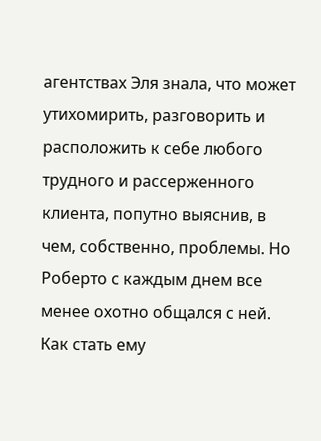агентствах Эля знала, что может утихомирить, разговорить и расположить к себе любого трудного и рассерженного клиента, попутно выяснив, в чем, собственно, проблемы. Но Роберто с каждым днем все менее охотно общался с ней. Как стать ему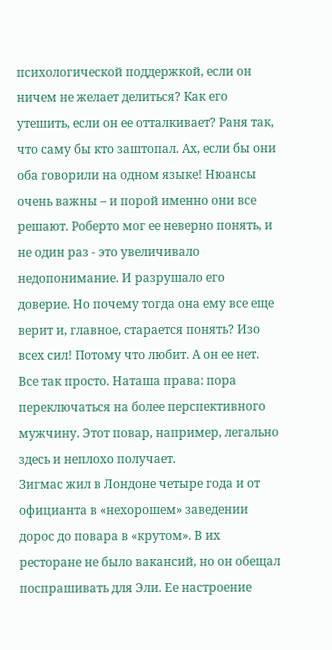психологической поддержкой, если он ничем не желает делиться? Как его утешить, если он ее отталкивает? Раня так, что саму бы кто заштопал. Ах, если бы они оба говорили на одном языке! Нюансы очень важны – и порой именно они все решают. Роберто мог ее неверно понять, и не один раз - это увеличивало недопонимание. И разрушало его доверие. Но почему тогда она ему все еще верит и, главное, старается понять? Изо всех сил! Потому что любит. А он ее нет. Все так просто. Наташа права: пора переключаться на более перспективного мужчину. Этот повар, например, легально здесь и неплохо получает.
Зигмас жил в Лондоне четыре года и от официанта в «нехорошем» заведении дорос до повара в «крутом». В их ресторане не было вакансий, но он обещал поспрашивать для Эли. Ее настроение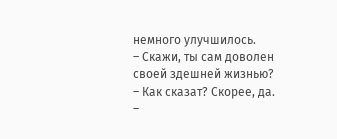немного улучшилось.
– Скажи, ты сам доволен своей здешней жизнью?
– Как сказат? Скорее, да.
–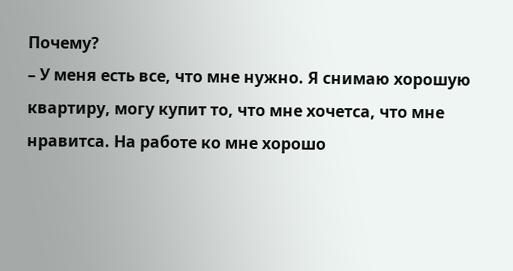Почему?
– У меня есть все, что мне нужно. Я снимаю хорошую квартиру, могу купит то, что мне хочетса, что мне нравитса. На работе ко мне хорошо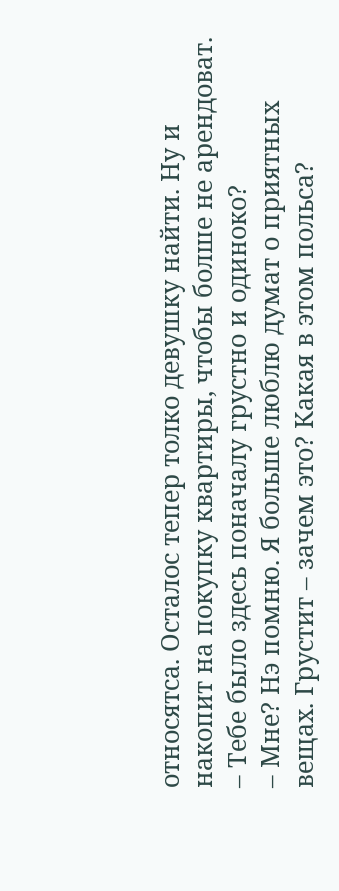относятса. Осталос тепер толко девушку найти. Ну и накопит на покупку квартиры, чтобы болше не арендоват.
– Тебе было здесь поначалу грустно и одиноко?
– Мне? Нэ помню. Я больше люблю думат о приятных вещах. Грустит – зачем это? Какая в этом польса?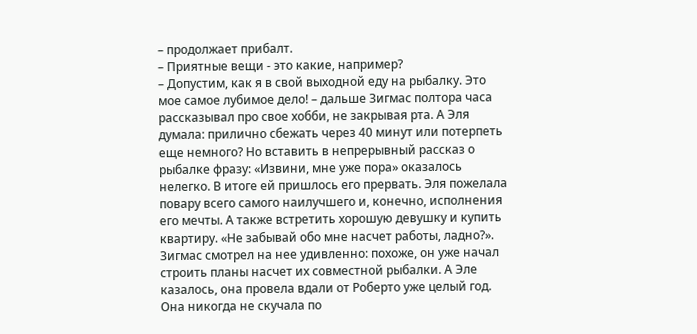– продолжает прибалт.
– Приятные вещи - это какие, например?
– Допустим, как я в свой выходной еду на рыбалку. Это мое самое лубимое дело! – дальше Зигмас полтора часа рассказывал про свое хобби, не закрывая рта. А Эля думала: прилично сбежать через 40 минут или потерпеть еще немного? Но вставить в непрерывный рассказ о рыбалке фразу: «Извини, мне уже пора» оказалось нелегко. В итоге ей пришлось его прервать. Эля пожелала повару всего самого наилучшего и, конечно, исполнения его мечты. А также встретить хорошую девушку и купить квартиру. «Не забывай обо мне насчет работы, ладно?». Зигмас смотрел на нее удивленно: похоже, он уже начал строить планы насчет их совместной рыбалки. А Эле казалось, она провела вдали от Роберто уже целый год. Она никогда не скучала по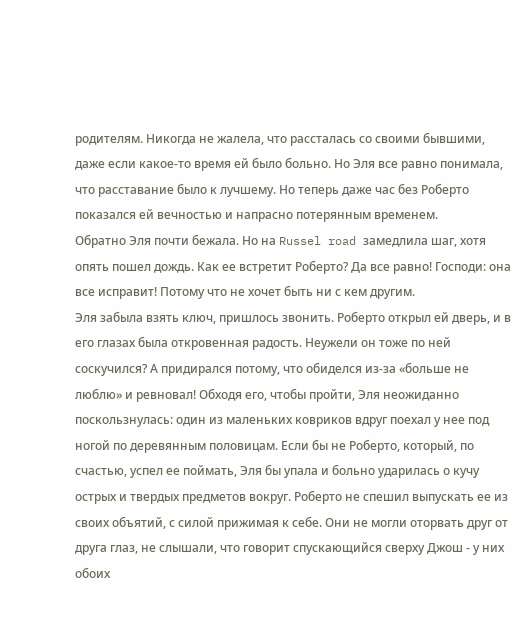родителям. Никогда не жалела, что рассталась со своими бывшими, даже если какое-то время ей было больно. Но Эля все равно понимала, что расставание было к лучшему. Но теперь даже час без Роберто показался ей вечностью и напрасно потерянным временем.
Обратно Эля почти бежала. Но на Russel road замедлила шаг, хотя опять пошел дождь. Как ее встретит Роберто? Да все равно! Господи: она все исправит! Потому что не хочет быть ни с кем другим.
Эля забыла взять ключ, пришлось звонить. Роберто открыл ей дверь, и в его глазах была откровенная радость. Неужели он тоже по ней соскучился? А придирался потому, что обиделся из-за «больше не люблю» и ревновал! Обходя его, чтобы пройти, Эля неожиданно поскользнулась: один из маленьких ковриков вдруг поехал у нее под ногой по деревянным половицам. Если бы не Роберто, который, по счастью, успел ее поймать, Эля бы упала и больно ударилась о кучу острых и твердых предметов вокруг. Роберто не спешил выпускать ее из своих объятий, с силой прижимая к себе. Они не могли оторвать друг от друга глаз, не слышали, что говорит спускающийся сверху Джош - у них обоих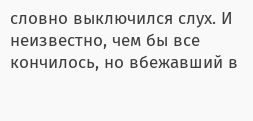словно выключился слух. И неизвестно, чем бы все кончилось, но вбежавший в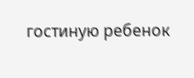гостиную ребенок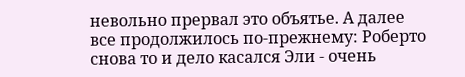невольно прервал это объятье. А далее все продолжилось по-прежнему: Роберто снова то и дело касался Эли - очень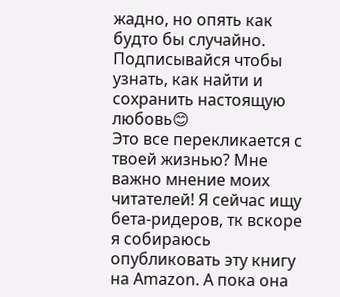жадно, но опять как будто бы случайно.
Подписывайся чтобы узнать, как найти и сохранить настоящую любовь😊
Это все перекликается с твоей жизнью? Мне важно мнение моих читателей! Я сейчас ищу бета-ридеров, тк вскоре я собираюсь опубликовать эту книгу на Amazon. А пока она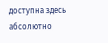доступна здесь абсолютно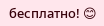бесплатно! 😊